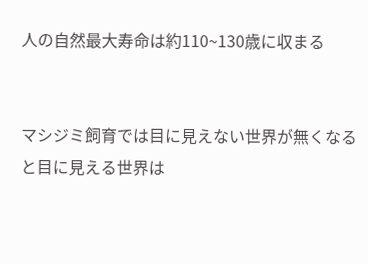人の自然最大寿命は約110~130歳に収まる


マシジミ飼育では目に見えない世界が無くなると目に見える世界は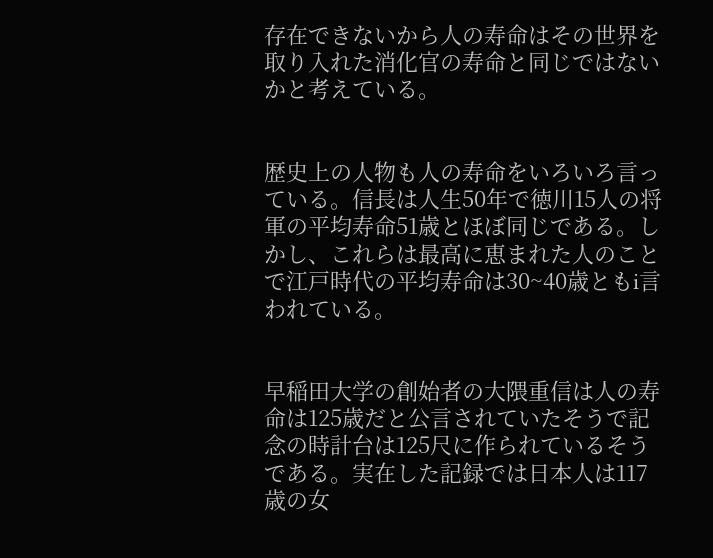存在できないから人の寿命はその世界を取り入れた消化官の寿命と同じではないかと考えている。


歴史上の人物も人の寿命をいろいろ言っている。信長は人生50年で徳川15人の将軍の平均寿命51歳とほぼ同じである。しかし、これらは最高に恵まれた人のことで江戸時代の平均寿命は30~40歳ともi言われている。


早稲田大学の創始者の大隈重信は人の寿命は125歳だと公言されていたそうで記念の時計台は125尺に作られているそうである。実在した記録では日本人は117歳の女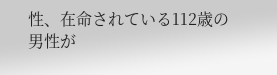性、在命されている112歳の男性が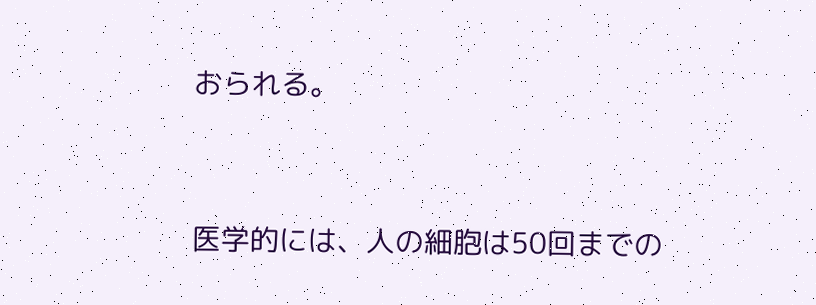おられる。


医学的には、人の細胞は50回までの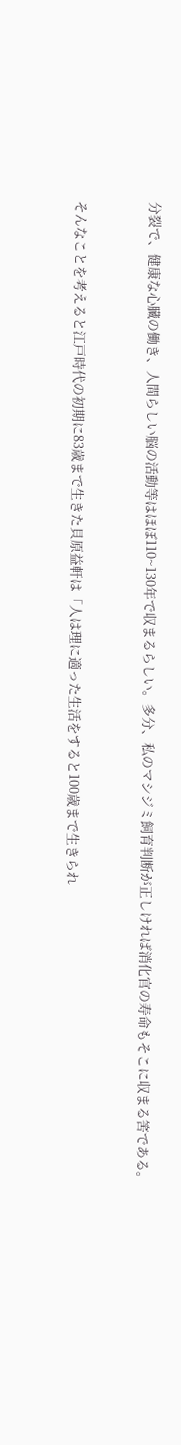分裂で、健康な心臓の働き、人間らしい脳の活動等はほぼ110~130年で収まるらしい。多分、私のマシジミ飼育判断が正しければ消化官の寿命もそこに収まる筈である。


そんなことを考えると江戸時代の初期に83歳まで生きた貝原益軒は「人は理に適った生活をすると100歳まで生きられ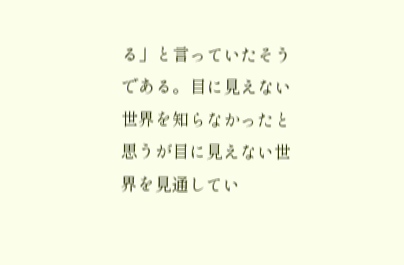る」と言っていたそうである。目に見えない世界を知らなかったと思うが目に見えない世界を見通してい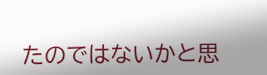たのではないかと思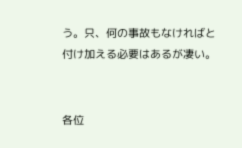う。只、何の事故もなければと付け加える必要はあるが凄い。


各位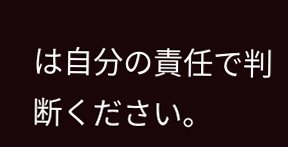は自分の責任で判断ください。